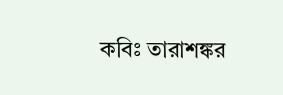কবিঃ তারাশঙ্কর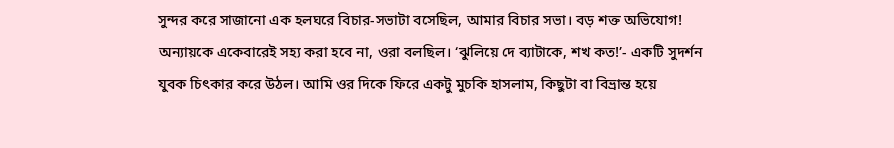সুন্দর করে সাজানো এক হলঘরে বিচার-সভাটা বসেছিল, আমার বিচার সভা। বড় শক্ত অভিযোগ! অন্যায়কে একেবারেই সহ্য করা হবে না, ওরা বলছিল। ‘ঝুলিয়ে দে ব্যাটাকে, শখ কত!’- একটি সুদর্শন যুবক চিৎকার করে উঠল। আমি ওর দিকে ফিরে একটু মুচকি হাসলাম, কিছুটা বা বিভ্রান্ত হয়ে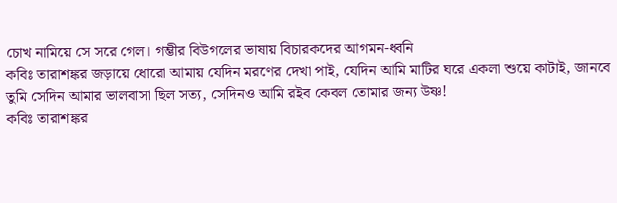চোখ নামিয়ে সে সরে গেল। গম্ভীর বিউগলের ভাষায় বিচারকদের আগমন-ধ্বনি
কবিঃ তারাশঙ্কর জড়ায়ে ধোরো আমায় যেদিন মরণের দেখা পাই, যেদিন আমি মাটির ঘরে একলা শুয়ে কাটাই, জানবে তুমি সেদিন আমার ভালবাসা ছিল সত্য, সেদিনও আমি রইব কেবল তোমার জন্য উষ্ণ!
কবিঃ তারাশঙ্কর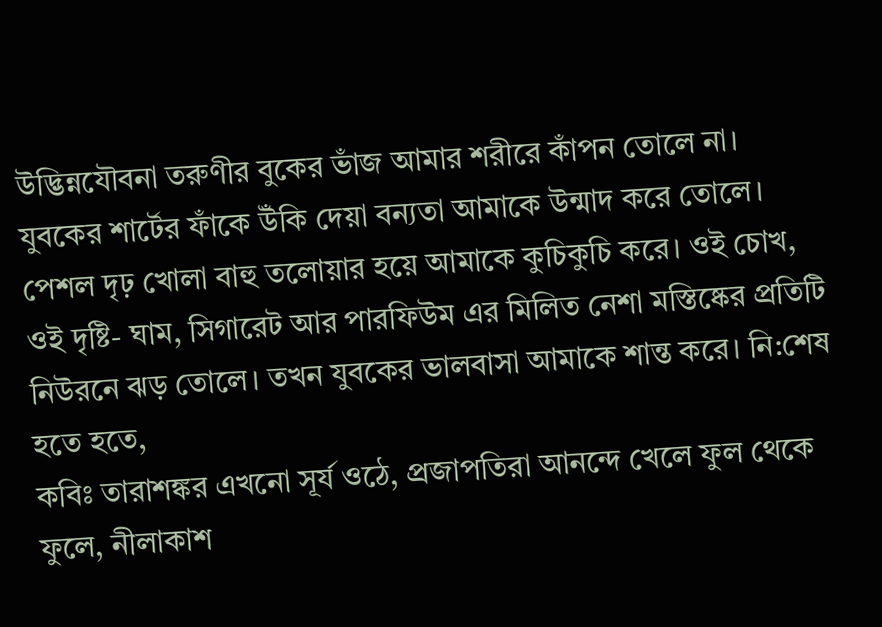উদ্ভিন্নযৌবনা তরুণীর বুকের ভাঁজ আমার শরীরে কাঁপন তোলে না। যুবকের শার্টের ফাঁকে উঁকি দেয়া বন্যতা আমাকে উন্মাদ করে তোলে। পেশল দৃঢ় খোলা বাহু তলোয়ার হয়ে আমাকে কুচিকুচি করে। ওই চোখ, ওই দৃষ্টি- ঘাম, সিগারেট আর পারফিউম এর মিলিত নেশা মস্তিষ্কের প্রতিটি নিউরনে ঝড় তোলে। তখন যুবকের ভালবাসা আমাকে শান্ত করে। নি:শেষ হতে হতে,
কবিঃ তারাশঙ্কর এখনো সূর্য ওঠে, প্রজাপতিরা আনন্দে খেলে ফুল থেকে ফুলে, নীলাকাশ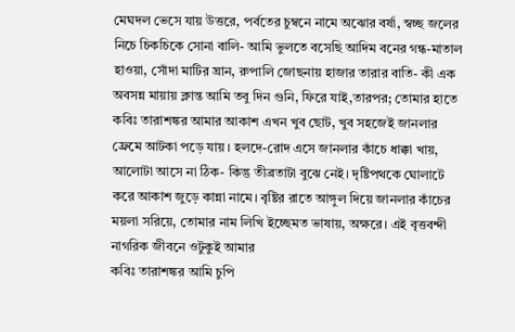মেঘদল ভেসে যায় উত্তরে, পর্বতের চুম্বনে নামে অঝোর বর্ষা, স্বচ্ছ জলের নিচে চিকচিকে সোনা বালি- আমি ভুলতে বসেছি আদিম বনের গন্ধ-মাতাল হাওয়া, সোঁদা মাটির ঘ্রান, রুপালি জোছনায় হাজার তারার বাতি- কী এক অবসন্ন মায়ায় ক্লান্ত আমি তবু দিন গুনি, ফিরে যাই,তারপর; তোমার হাতে
কবিঃ তারাশঙ্কর আমার আকাশ এখন খুব ছোট, খুব সহজেই জানলার ফ্রেমে আটকা পড়ে যায়। হলদে-রোদ এসে জানলার কাঁচে ধাক্কা খায়, আলোটা আসে না ঠিক- কিন্তু তীব্রতাটা বুঝে নেই। দৃষ্টিপথকে ঘোলাটে করে আকাশ জুড়ে কান্না নামে। বৃষ্টির রাতে আঙ্গুল দিয়ে জানলার কাঁচের ময়লা সরিয়ে, তোমার নাম লিখি ইচ্ছেমত ভাষায়, অক্ষরে। এই বৃত্তবন্দী নাগরিক জীবনে ওটুকুই আমার
কবিঃ তারাশঙ্কর আমি চুপি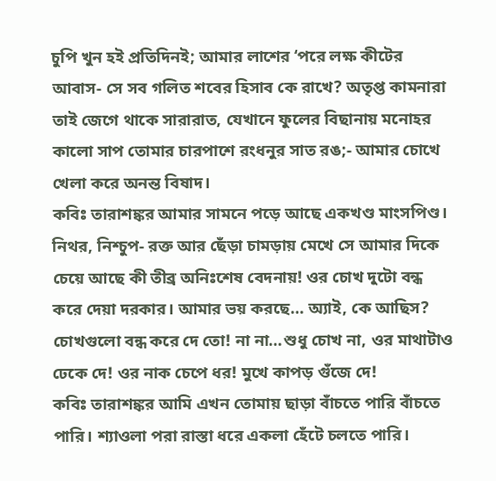চুপি খুন হই প্রতিদিনই; আমার লাশের ‘পরে লক্ষ কীটের আবাস- সে সব গলিত শবের হিসাব কে রাখে? অতৃপ্ত কামনারা তাই জেগে থাকে সারারাত, যেখানে ফুলের বিছানায় মনোহর কালো সাপ তোমার চারপাশে রংধনুর সাত রঙ;- আমার চোখে খেলা করে অনন্ত বিষাদ।
কবিঃ তারাশঙ্কর আমার সামনে পড়ে আছে একখণ্ড মাংসপিণ্ড। নিথর, নিশ্চুপ- রক্ত আর ছেঁড়া চামড়ায় মেখে সে আমার দিকে চেয়ে আছে কী তীব্র অনিঃশেষ বেদনায়! ওর চোখ দুটো বন্ধ করে দেয়া দরকার। আমার ভয় করছে… অ্যাই, কে আছিস? চোখগুলো বন্ধ করে দে তো! না না…শুধু চোখ না, ওর মাথাটাও ঢেকে দে! ওর নাক চেপে ধর! মুখে কাপড় গুঁজে দে!
কবিঃ তারাশঙ্কর আমি এখন তোমায় ছাড়া বাঁচতে পারি বাঁচতে পারি। শ্যাওলা পরা রাস্তা ধরে একলা হেঁটে চলতে পারি।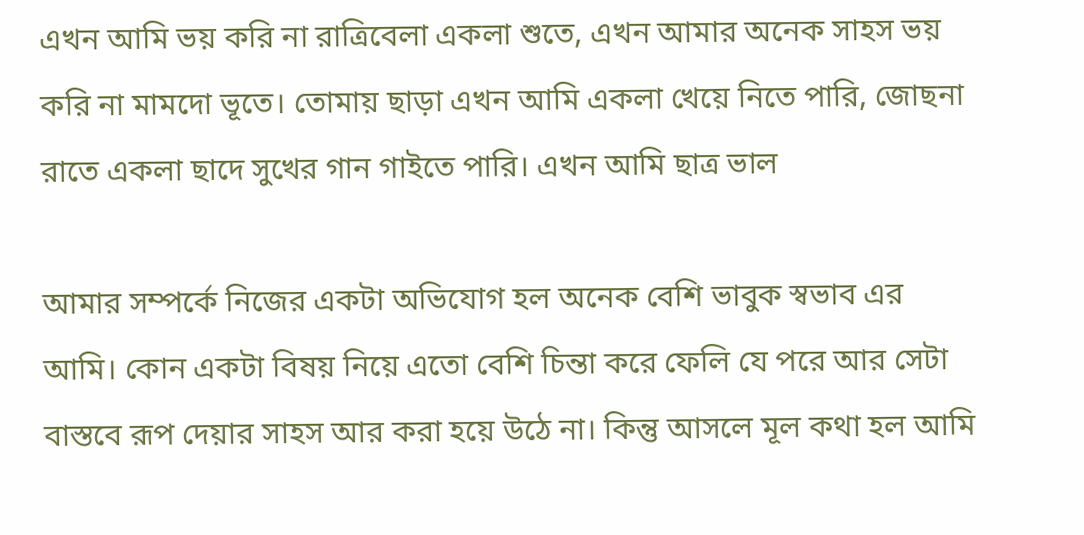এখন আমি ভয় করি না রাত্রিবেলা একলা শুতে, এখন আমার অনেক সাহস ভয় করি না মামদো ভূতে। তোমায় ছাড়া এখন আমি একলা খেয়ে নিতে পারি, জোছনা রাতে একলা ছাদে সুখের গান গাইতে পারি। এখন আমি ছাত্র ভাল

আমার সম্পর্কে নিজের একটা অভিযোগ হল অনেক বেশি ভাবুক স্বভাব এর আমি। কোন একটা বিষয় নিয়ে এতো বেশি চিন্তা করে ফেলি যে পরে আর সেটা বাস্তবে রূপ দেয়ার সাহস আর করা হয়ে উঠে না। কিন্তু আসলে মূল কথা হল আমি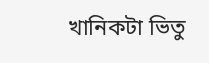খানিকটা ভিতু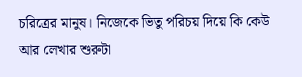চরিত্রের মানুষ। নিজেকে ভিতু পরিচয় দিয়ে কি কেউ আর লেখার শুরুটা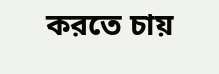করতে চায়